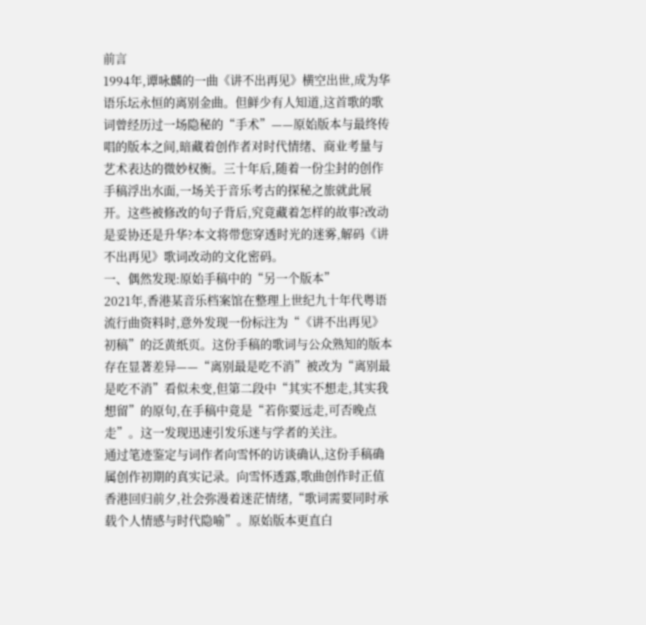前言
1994年,谭咏麟的一曲《讲不出再见》横空出世,成为华语乐坛永恒的离别金曲。但鲜少有人知道,这首歌的歌词曾经历过一场隐秘的“手术”——原始版本与最终传唱的版本之间,暗藏着创作者对时代情绪、商业考量与艺术表达的微妙权衡。三十年后,随着一份尘封的创作手稿浮出水面,一场关于音乐考古的探秘之旅就此展开。这些被修改的句子背后,究竟藏着怎样的故事?改动是妥协还是升华?本文将带您穿透时光的迷雾,解码《讲不出再见》歌词改动的文化密码。
一、偶然发现:原始手稿中的“另一个版本”
2021年,香港某音乐档案馆在整理上世纪九十年代粤语流行曲资料时,意外发现一份标注为“《讲不出再见》初稿”的泛黄纸页。这份手稿的歌词与公众熟知的版本存在显著差异——“离别最是吃不消”被改为“离别最是吃不消”看似未变,但第二段中“其实不想走,其实我想留”的原句,在手稿中竟是“若你要远走,可否晚点走”。这一发现迅速引发乐迷与学者的关注。
通过笔迹鉴定与词作者向雪怀的访谈确认,这份手稿确属创作初期的真实记录。向雪怀透露,歌曲创作时正值香港回归前夕,社会弥漫着迷茫情绪,“歌词需要同时承载个人情感与时代隐喻”。原始版本更直白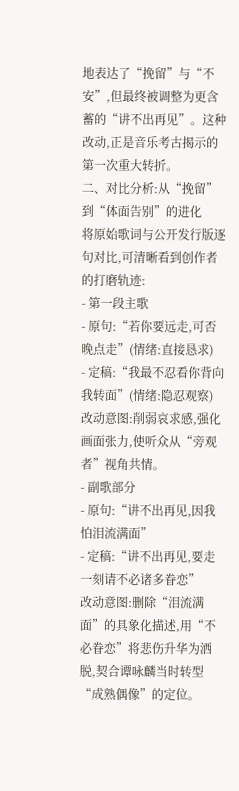地表达了“挽留”与“不安”,但最终被调整为更含蓄的“讲不出再见”。这种改动,正是音乐考古揭示的第一次重大转折。
二、对比分析:从“挽留”到“体面告别”的进化
将原始歌词与公开发行版逐句对比,可清晰看到创作者的打磨轨迹:
- 第一段主歌
- 原句:“若你要远走,可否晚点走”(情绪:直接恳求)
- 定稿:“我最不忍看你背向我转面”(情绪:隐忍观察)
改动意图:削弱哀求感,强化画面张力,使听众从“旁观者”视角共情。
- 副歌部分
- 原句:“讲不出再见,因我怕泪流满面”
- 定稿:“讲不出再见,要走一刻请不必诸多眷恋”
改动意图:删除“泪流满面”的具象化描述,用“不必眷恋”将悲伤升华为洒脱,契合谭咏麟当时转型“成熟偶像”的定位。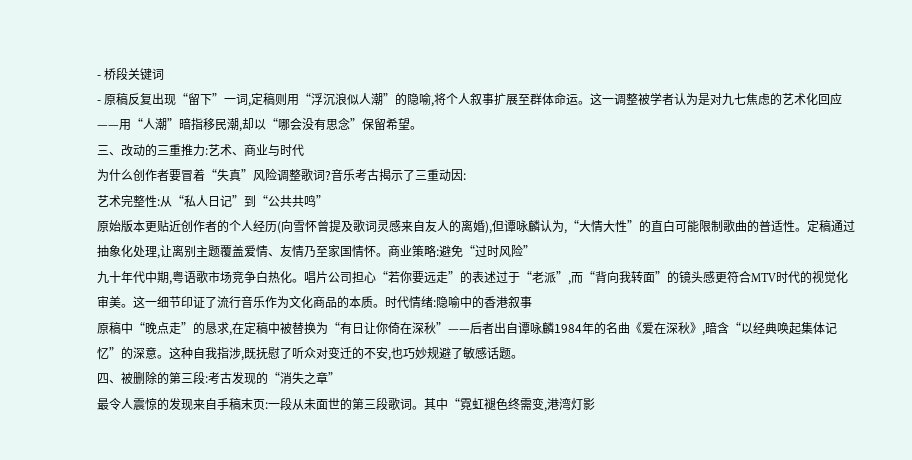- 桥段关键词
- 原稿反复出现“留下”一词,定稿则用“浮沉浪似人潮”的隐喻,将个人叙事扩展至群体命运。这一调整被学者认为是对九七焦虑的艺术化回应——用“人潮”暗指移民潮,却以“哪会没有思念”保留希望。
三、改动的三重推力:艺术、商业与时代
为什么创作者要冒着“失真”风险调整歌词?音乐考古揭示了三重动因:
艺术完整性:从“私人日记”到“公共共鸣”
原始版本更贴近创作者的个人经历(向雪怀曾提及歌词灵感来自友人的离婚),但谭咏麟认为,“大情大性”的直白可能限制歌曲的普适性。定稿通过抽象化处理,让离别主题覆盖爱情、友情乃至家国情怀。商业策略:避免“过时风险”
九十年代中期,粤语歌市场竞争白热化。唱片公司担心“若你要远走”的表述过于“老派”,而“背向我转面”的镜头感更符合MTV时代的视觉化审美。这一细节印证了流行音乐作为文化商品的本质。时代情绪:隐喻中的香港叙事
原稿中“晚点走”的恳求,在定稿中被替换为“有日让你倚在深秋”——后者出自谭咏麟1984年的名曲《爱在深秋》,暗含“以经典唤起集体记忆”的深意。这种自我指涉,既抚慰了听众对变迁的不安,也巧妙规避了敏感话题。
四、被删除的第三段:考古发现的“消失之章”
最令人震惊的发现来自手稿末页:一段从未面世的第三段歌词。其中“霓虹褪色终需变,港湾灯影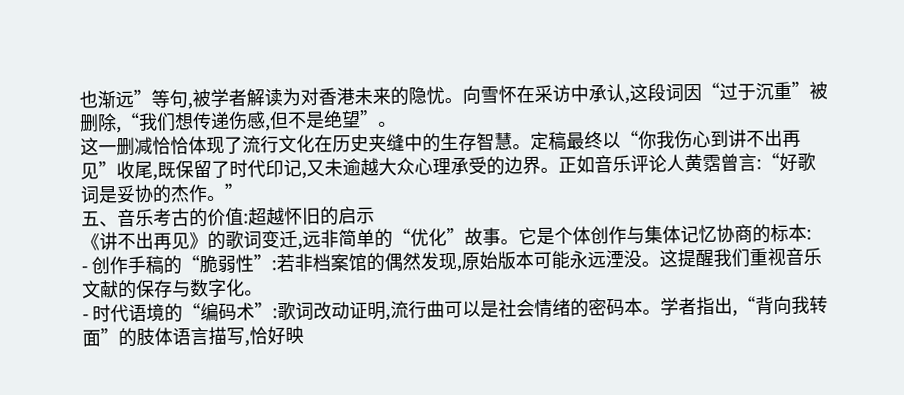也渐远”等句,被学者解读为对香港未来的隐忧。向雪怀在采访中承认,这段词因“过于沉重”被删除,“我们想传递伤感,但不是绝望”。
这一删减恰恰体现了流行文化在历史夹缝中的生存智慧。定稿最终以“你我伤心到讲不出再见”收尾,既保留了时代印记,又未逾越大众心理承受的边界。正如音乐评论人黄霑曾言:“好歌词是妥协的杰作。”
五、音乐考古的价值:超越怀旧的启示
《讲不出再见》的歌词变迁,远非简单的“优化”故事。它是个体创作与集体记忆协商的标本:
- 创作手稿的“脆弱性”:若非档案馆的偶然发现,原始版本可能永远湮没。这提醒我们重视音乐文献的保存与数字化。
- 时代语境的“编码术”:歌词改动证明,流行曲可以是社会情绪的密码本。学者指出,“背向我转面”的肢体语言描写,恰好映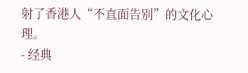射了香港人“不直面告别”的文化心理。
- 经典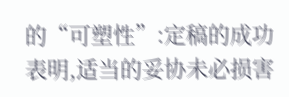的“可塑性”:定稿的成功表明,适当的妥协未必损害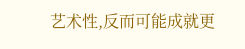艺术性,反而可能成就更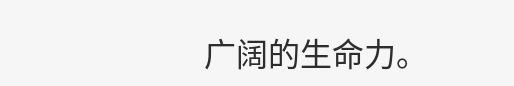广阔的生命力。